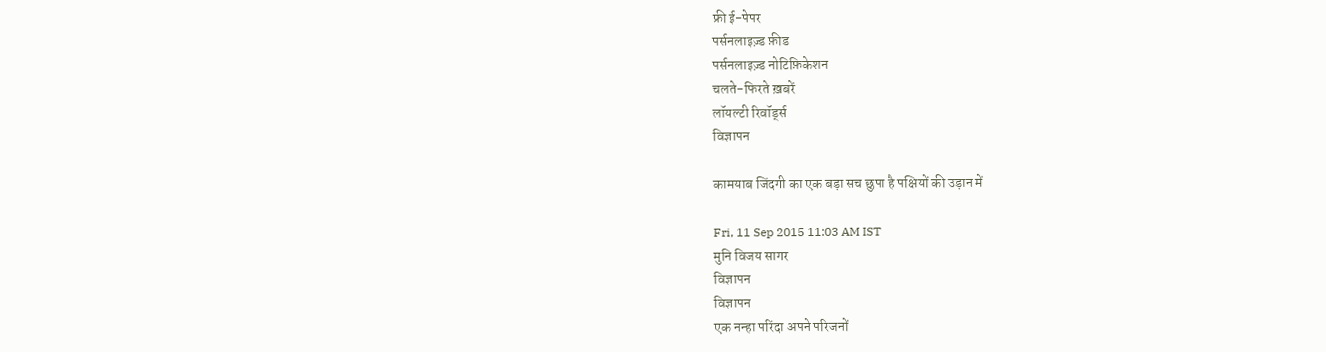फ्री ई-पेपर
पर्सनलाइज़्ड फ़ीड
पर्सनलाइज़्ड नोटिफ़िकेशन
चलते-फिरते ख़बरें
लॉयल्टी रिवॉर्ड्स
विज्ञापन

कामयाब जिंदगी का एक बड़ा सच छुपा है पक्षियों की उड़ान में

Fri, 11 Sep 2015 11:03 AM IST
मुनि विजय सागर
विज्ञापन
विज्ञापन
एक नन्हा परिंदा अपने परिजनों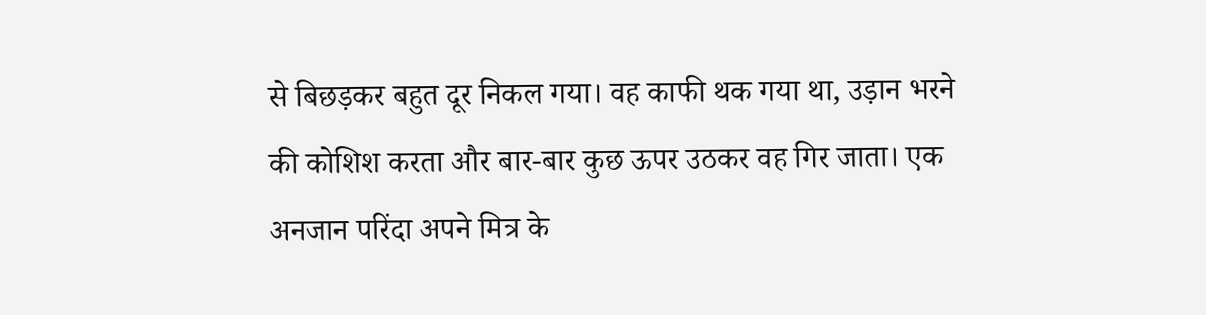से बिछड़कर बहुत दूर निकल गया। वह काफी थक गया था, उड़ान भरने की कोशिश करता और बार-बार कुछ ऊपर उठकर वह गिर जाता। एक अनजान परिंदा अपने मित्र के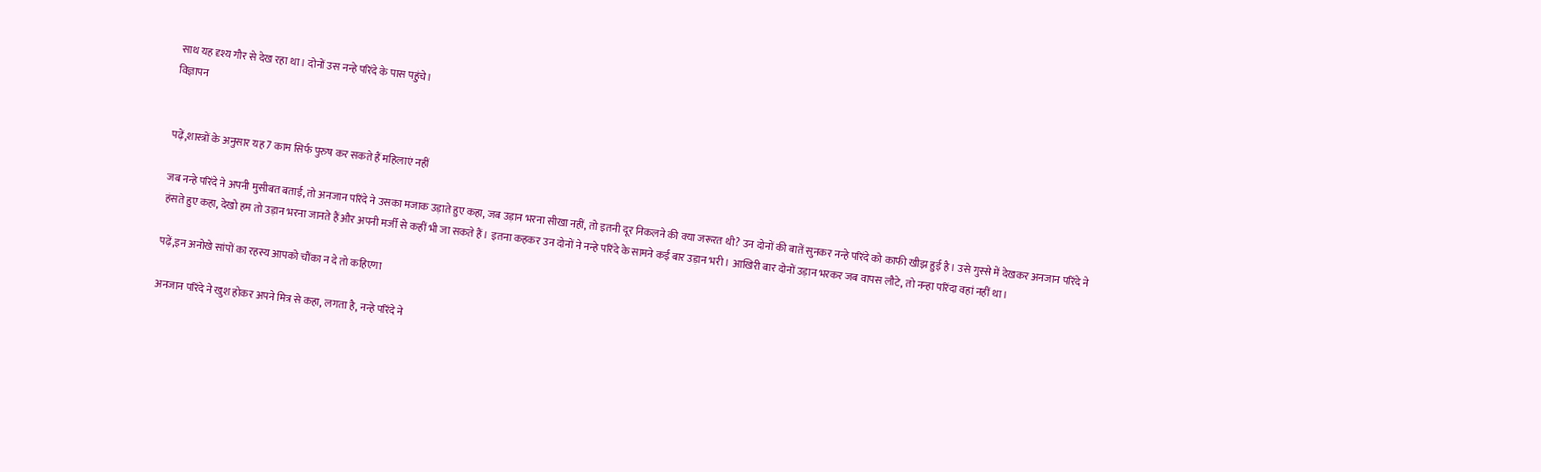साथ यह दृश्य गौर से देख रहा था। दोनों उस नन्हे परिंदे के पास पहुंचे।
विज्ञापन


पढ़ें,शास्त्रों के अनुसार यह 7 काम सिर्फ पुरुष कर सकते हैं महिलाएं नहीं

जब नन्हे परिंदे ने अपनी मुसीबत बताई, तो अनजान परिंदे ने उसका मजाक उड़ाते हुए कहा, जब उड़ान भरना सीखा नहीं, तो इतनी दूर निकलने की क्या जरूरत थी? उन दोनों की बातें सुनकर नन्हे परिंदे को काफी खीझ हुई है। उसे गुस्से में देखकर अनजान परिंदे ने हंसते हुए कहा, देखो हम तो उड़ान भरना जानते हैं और अपनी मर्जी से कहीं भी जा सकते हैं। इतना कहकर उन दोनों ने नन्हे परिंदे के सामने कई बार उड़ान भरी। आखिरी बार दोनों उड़ान भरकर जब वापस लौटे, तो नन्हा परिंदा वहां नहीं था।

पढ़ें,इन अनोखे सांपों का रहस्य आपको चौंका न दे तो कहिएगा

अनजान परिंदे ने खुश होकर अपने मित्र से कहा, लगता है, नन्हे परिंदे ने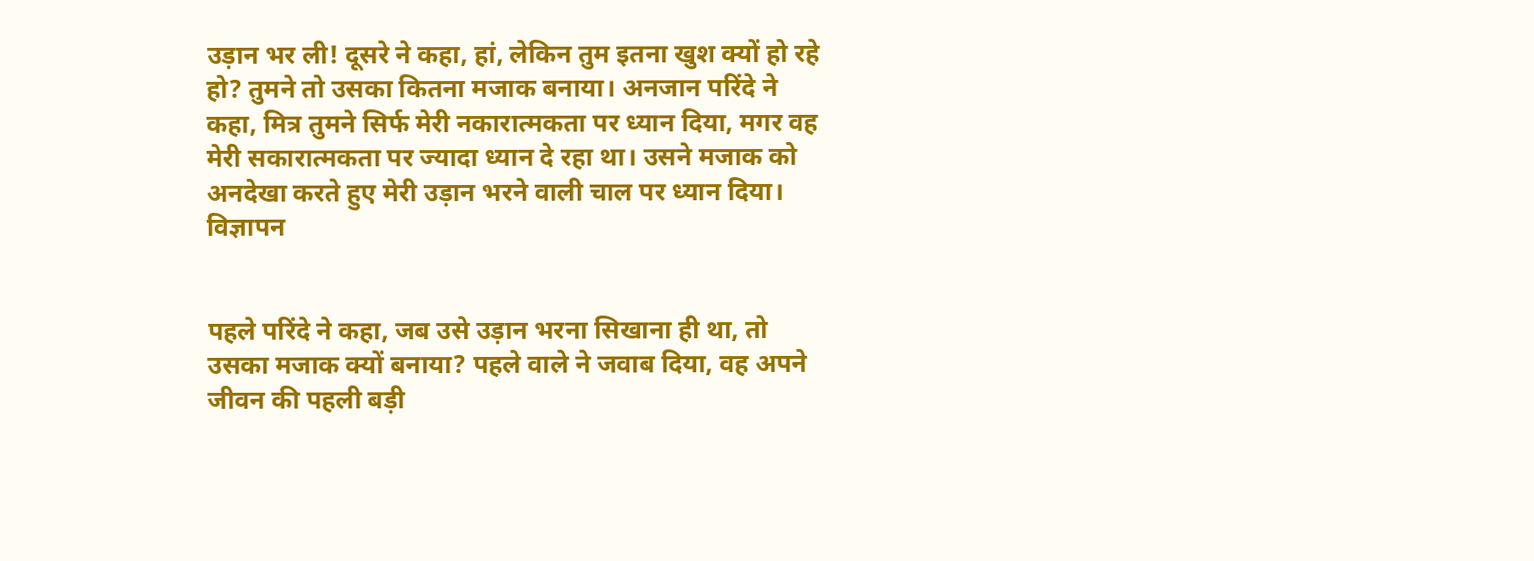उड़ान भर ली! दूसरे ने कहा, हां, लेकिन तुम इतना खुश क्यों हो रहे हो? तुमने तो उसका कितना मजाक बनाया। अनजान परिंदे ने कहा, मित्र तुमने सिर्फ मेरी नकारात्मकता पर ध्यान दिया, मगर वह मेरी सकारात्मकता पर ज्यादा ध्यान दे रहा था। उसने मजाक को अनदेखा करते हुए मेरी उड़ान भरने वाली चाल पर ध्यान दिया।
विज्ञापन


पहले परिंदे ने कहा, जब उसे उड़ान भरना सिखाना ही था, तो उसका मजाक क्यों बनाया? पहले वाले ने जवाब दिया, वह अपने जीवन की पहली बड़ी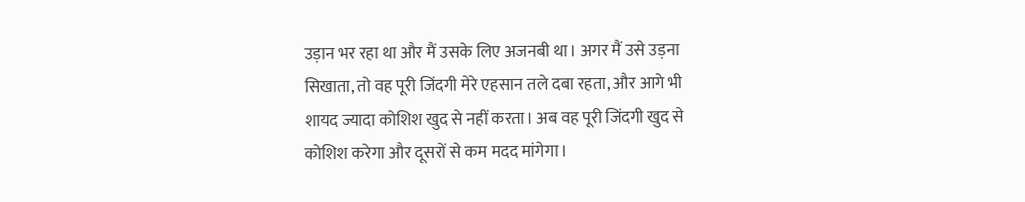उड़ान भर रहा था और मैं उसके लिए अजनबी था। अगर मैं उसे उड़ना सिखाता, तो वह पूरी जिंदगी मेरे एहसान तले दबा रहता, और आगे भी शायद ज्यादा कोशिश खुद से नहीं करता। अब वह पूरी जिंदगी खुद से कोशिश करेगा और दूसरों से कम मदद मांगेगा।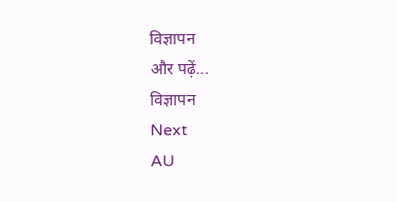विज्ञापन
और पढ़ें...
विज्ञापन
Next
AU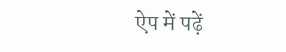ऐप में पढ़ें